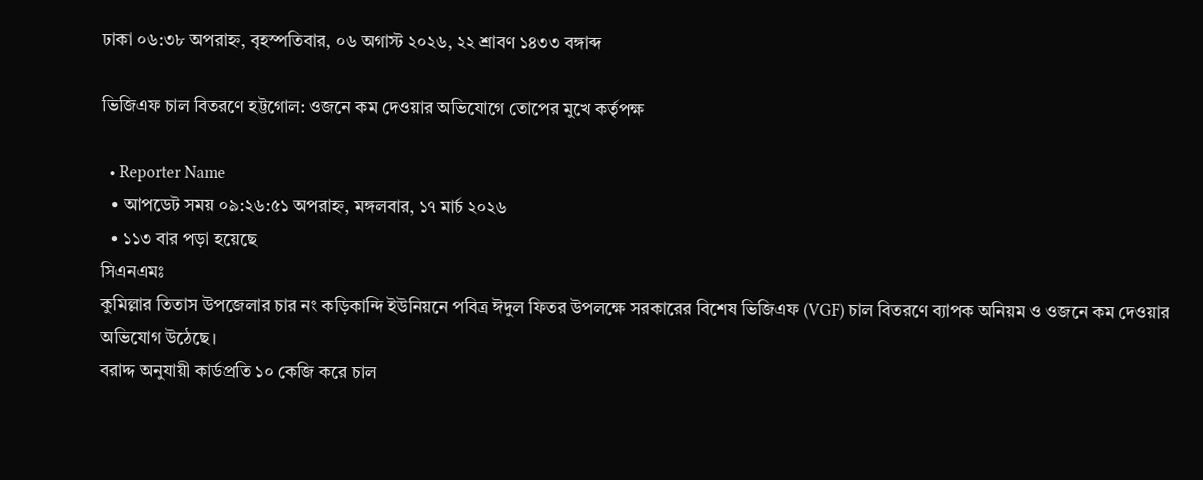ঢাকা ০৬:৩৮ অপরাহ্ন, বৃহস্পতিবার, ০৬ অগাস্ট ২০২৬, ২২ শ্রাবণ ১৪৩৩ বঙ্গাব্দ

ভিজিএফ চাল বিতরণে হট্টগোল: ওজনে কম দেওয়ার অভিযোগে তোপের মুখে কর্তৃপক্ষ

  • Reporter Name
  • আপডেট সময় ০৯:২৬:৫১ অপরাহ্ন, মঙ্গলবার, ১৭ মার্চ ২০২৬
  • ১১৩ বার পড়া হয়েছে
সিএনএমঃ
কুমিল্লার তিতাস উপজেলার চার নং কড়িকান্দি ইউনিয়নে পবিত্র ঈদুল ফিতর উপলক্ষে সরকারের বিশেষ ভিজিএফ (VGF) চাল বিতরণে ব্যাপক অনিয়ম ও ওজনে কম দেওয়ার অভিযোগ উঠেছে।
বরাদ্দ অনুযায়ী কার্ডপ্রতি ১০ কেজি করে চাল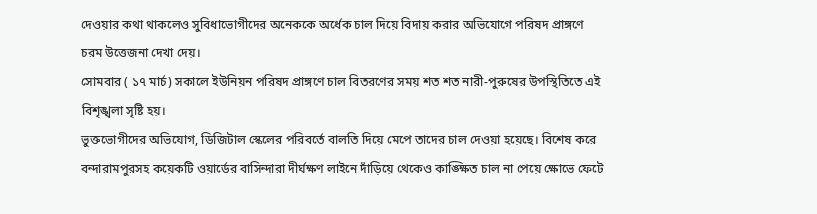দেওয়ার কথা থাকলেও সুবিধাভোগীদের অনেককে অর্ধেক চাল দিয়ে বিদায় করার অভিযোগে পরিষদ প্রাঙ্গণে চরম উত্তেজনা দেখা দেয়।
সোমবার ( ১৭ মার্চ) সকালে ইউনিয়ন পরিষদ প্রাঙ্গণে চাল বিতরণের সময় শত শত নারী-পুরুষের উপস্থিতিতে এই বিশৃঙ্খলা সৃষ্টি হয়।
ভুক্তভোগীদের অভিযোগ, ডিজিটাল স্কেলের পরিবর্তে বালতি দিয়ে মেপে তাদের চাল দেওয়া হয়েছে। বিশেষ করে বন্দারামপুরসহ কয়েকটি ওয়ার্ডের বাসিন্দারা দীর্ঘক্ষণ লাইনে দাঁড়িয়ে থেকেও কাঙ্ক্ষিত চাল না পেয়ে ক্ষোভে ফেটে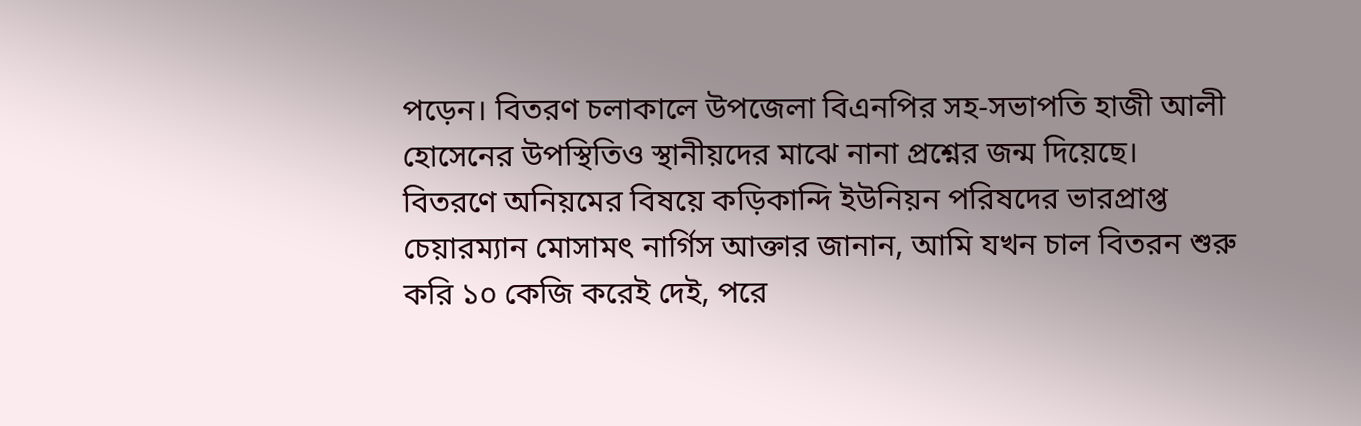পড়েন। বিতরণ চলাকালে উপজেলা বিএনপির সহ-সভাপতি হাজী আলী হোসেনের উপস্থিতিও স্থানীয়দের মাঝে নানা প্রশ্নের জন্ম দিয়েছে।
বিতরণে অনিয়মের বিষয়ে কড়িকান্দি ইউনিয়ন পরিষদের ভারপ্রাপ্ত চেয়ারম্যান মোসামৎ নার্গিস আক্তার জানান, আমি যখন চাল বিতরন শুরু করি ১০ কেজি করেই দেই, পরে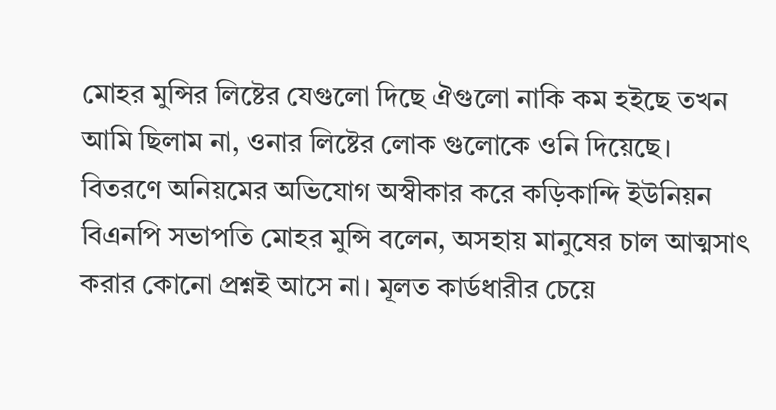মোহর মুন্সির লিষ্টের যেগুলো দিছে ঐগুলো নাকি কম হইছে তখন আমি ছিলাম না, ওনার লিষ্টের লোক গুলোকে ওনি দিয়েছে।
বিতরণে অনিয়মের অভিযোগ অস্বীকার করে কড়িকান্দি ইউনিয়ন বিএনপি সভাপতি মোহর মুন্সি বলেন, অসহায় মানুষের চাল আত্মসাৎ করার কোনো প্রশ্নই আসে না। মূলত কার্ডধারীর চেয়ে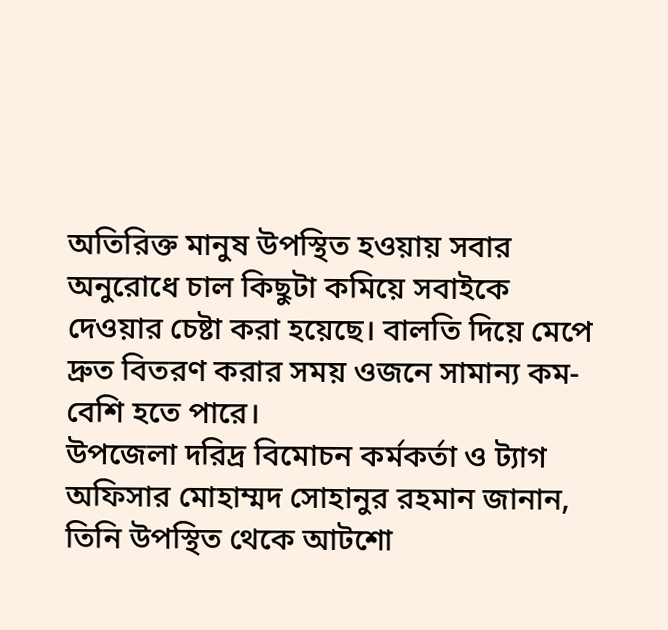অতিরিক্ত মানুষ উপস্থিত হওয়ায় সবার অনুরোধে চাল কিছুটা কমিয়ে সবাইকে দেওয়ার চেষ্টা করা হয়েছে। বালতি দিয়ে মেপে দ্রুত বিতরণ করার সময় ওজনে সামান্য কম-বেশি হতে পারে।
উপজেলা দরিদ্র বিমোচন কর্মকর্তা ও ট্যাগ অফিসার মোহাম্মদ সোহানুর রহমান জানান, তিনি উপস্থিত থেকে আটশো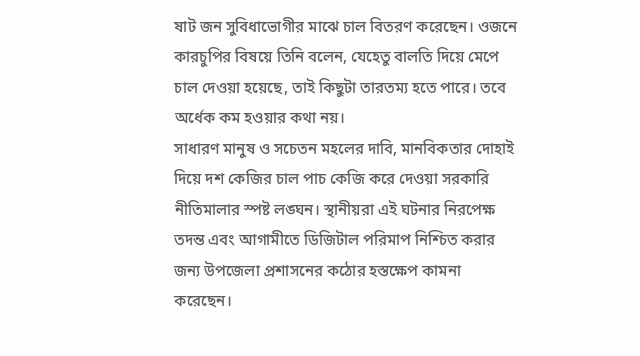ষাট জন সুবিধাভোগীর মাঝে চাল বিতরণ করেছেন। ওজনে কারচুপির বিষয়ে তিনি বলেন, যেহেতু বালতি দিয়ে মেপে চাল দেওয়া হয়েছে, তাই কিছুটা তারতম্য হতে পারে। তবে অর্ধেক কম হওয়ার কথা নয়।
সাধারণ মানুষ ও সচেতন মহলের দাবি, মানবিকতার দোহাই দিয়ে দশ কেজির চাল পাচ কেজি করে দেওয়া সরকারি নীতিমালার স্পষ্ট লঙ্ঘন। স্থানীয়রা এই ঘটনার নিরপেক্ষ তদন্ত এবং আগামীতে ডিজিটাল পরিমাপ নিশ্চিত করার জন্য উপজেলা প্রশাসনের কঠোর হস্তক্ষেপ কামনা করেছেন।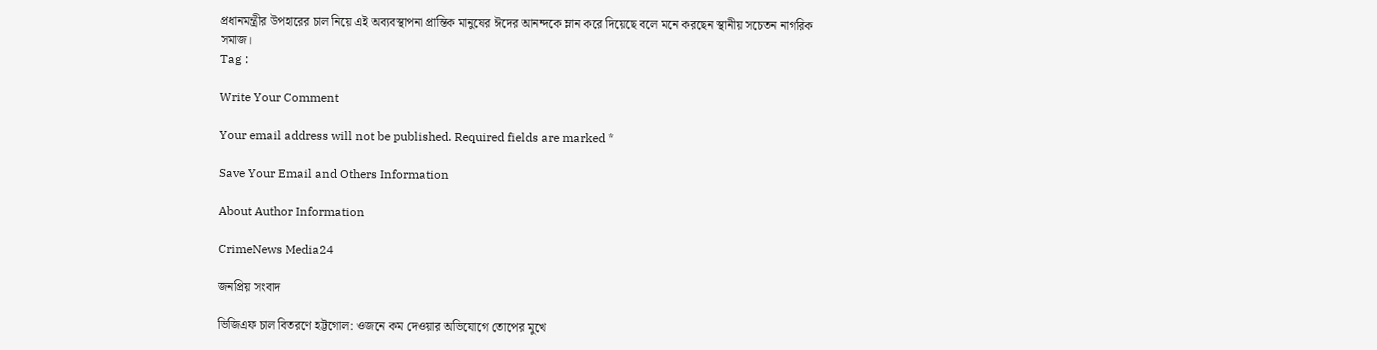প্রধানমন্ত্রীর উপহারের চাল নিয়ে এই অব্যবস্থাপনা প্রান্তিক মানুষের ঈদের আনন্দকে ম্লান করে দিয়েছে বলে মনে করছেন স্থানীয় সচেতন নাগরিক সমাজ।
Tag :

Write Your Comment

Your email address will not be published. Required fields are marked *

Save Your Email and Others Information

About Author Information

CrimeNews Media24

জনপ্রিয় সংবাদ

ভিজিএফ চাল বিতরণে হট্টগোল: ওজনে কম দেওয়ার অভিযোগে তোপের মুখে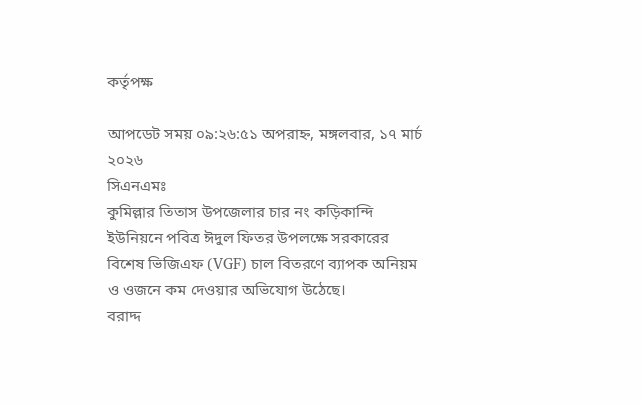কর্তৃপক্ষ

আপডেট সময় ০৯:২৬:৫১ অপরাহ্ন, মঙ্গলবার, ১৭ মার্চ ২০২৬
সিএনএমঃ
কুমিল্লার তিতাস উপজেলার চার নং কড়িকান্দি ইউনিয়নে পবিত্র ঈদুল ফিতর উপলক্ষে সরকারের বিশেষ ভিজিএফ (VGF) চাল বিতরণে ব্যাপক অনিয়ম ও ওজনে কম দেওয়ার অভিযোগ উঠেছে।
বরাদ্দ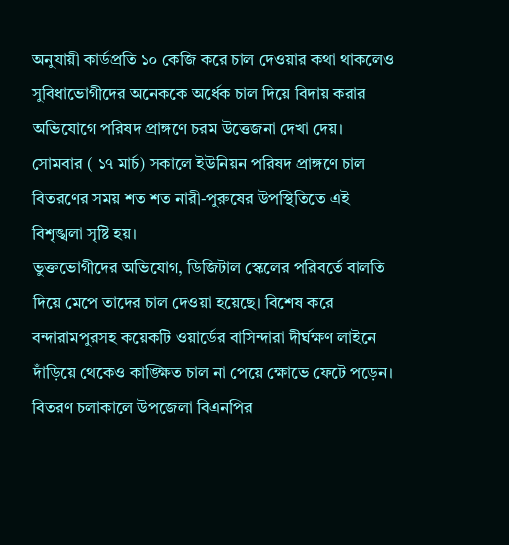অনুযায়ী কার্ডপ্রতি ১০ কেজি করে চাল দেওয়ার কথা থাকলেও সুবিধাভোগীদের অনেককে অর্ধেক চাল দিয়ে বিদায় করার অভিযোগে পরিষদ প্রাঙ্গণে চরম উত্তেজনা দেখা দেয়।
সোমবার ( ১৭ মার্চ) সকালে ইউনিয়ন পরিষদ প্রাঙ্গণে চাল বিতরণের সময় শত শত নারী-পুরুষের উপস্থিতিতে এই বিশৃঙ্খলা সৃষ্টি হয়।
ভুক্তভোগীদের অভিযোগ, ডিজিটাল স্কেলের পরিবর্তে বালতি দিয়ে মেপে তাদের চাল দেওয়া হয়েছে। বিশেষ করে বন্দারামপুরসহ কয়েকটি ওয়ার্ডের বাসিন্দারা দীর্ঘক্ষণ লাইনে দাঁড়িয়ে থেকেও কাঙ্ক্ষিত চাল না পেয়ে ক্ষোভে ফেটে পড়েন। বিতরণ চলাকালে উপজেলা বিএনপির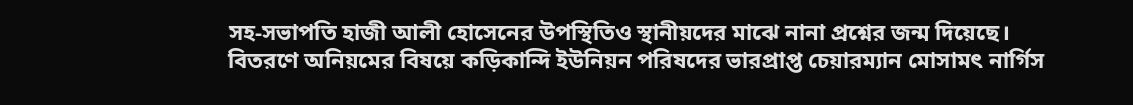সহ-সভাপতি হাজী আলী হোসেনের উপস্থিতিও স্থানীয়দের মাঝে নানা প্রশ্নের জন্ম দিয়েছে।
বিতরণে অনিয়মের বিষয়ে কড়িকান্দি ইউনিয়ন পরিষদের ভারপ্রাপ্ত চেয়ারম্যান মোসামৎ নার্গিস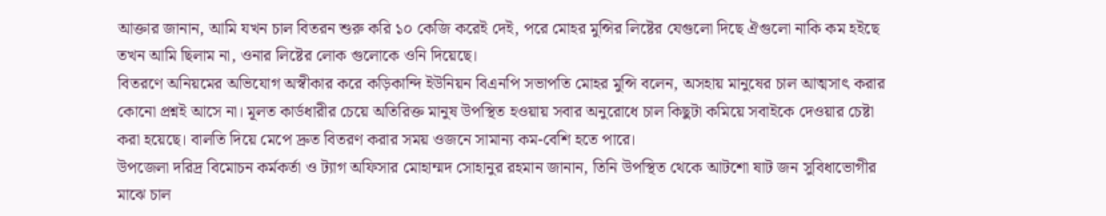আক্তার জানান, আমি যখন চাল বিতরন শুরু করি ১০ কেজি করেই দেই, পরে মোহর মুন্সির লিষ্টের যেগুলো দিছে ঐগুলো নাকি কম হইছে তখন আমি ছিলাম না, ওনার লিষ্টের লোক গুলোকে ওনি দিয়েছে।
বিতরণে অনিয়মের অভিযোগ অস্বীকার করে কড়িকান্দি ইউনিয়ন বিএনপি সভাপতি মোহর মুন্সি বলেন, অসহায় মানুষের চাল আত্মসাৎ করার কোনো প্রশ্নই আসে না। মূলত কার্ডধারীর চেয়ে অতিরিক্ত মানুষ উপস্থিত হওয়ায় সবার অনুরোধে চাল কিছুটা কমিয়ে সবাইকে দেওয়ার চেষ্টা করা হয়েছে। বালতি দিয়ে মেপে দ্রুত বিতরণ করার সময় ওজনে সামান্য কম-বেশি হতে পারে।
উপজেলা দরিদ্র বিমোচন কর্মকর্তা ও ট্যাগ অফিসার মোহাম্মদ সোহানুর রহমান জানান, তিনি উপস্থিত থেকে আটশো ষাট জন সুবিধাভোগীর মাঝে চাল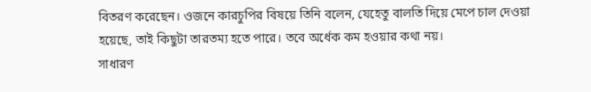বিতরণ করেছেন। ওজনে কারচুপির বিষয়ে তিনি বলেন, যেহেতু বালতি দিয়ে মেপে চাল দেওয়া হয়েছে, তাই কিছুটা তারতম্য হতে পারে। তবে অর্ধেক কম হওয়ার কথা নয়।
সাধারণ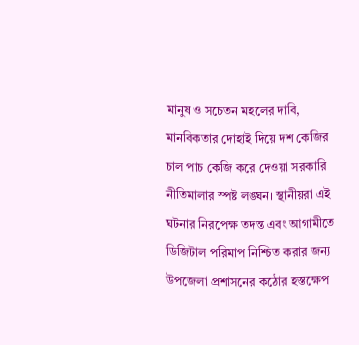মানুষ ও সচেতন মহলের দাবি, মানবিকতার দোহাই দিয়ে দশ কেজির চাল পাচ কেজি করে দেওয়া সরকারি নীতিমালার স্পষ্ট লঙ্ঘন। স্থানীয়রা এই ঘটনার নিরপেক্ষ তদন্ত এবং আগামীতে ডিজিটাল পরিমাপ নিশ্চিত করার জন্য উপজেলা প্রশাসনের কঠোর হস্তক্ষেপ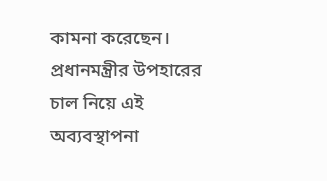কামনা করেছেন।
প্রধানমন্ত্রীর উপহারের চাল নিয়ে এই অব্যবস্থাপনা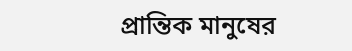প্রান্তিক মানুষের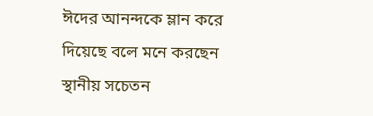ঈদের আনন্দকে ম্লান করে দিয়েছে বলে মনে করছেন স্থানীয় সচেতন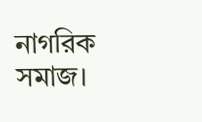নাগরিক সমাজ।